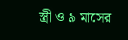স্ত্রী ও ৯ মাসের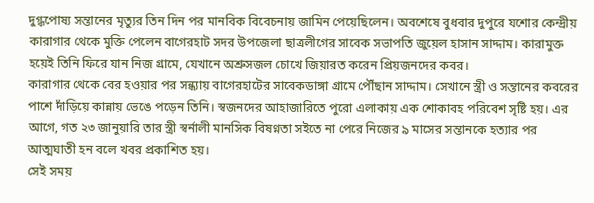দুগ্ধপোষ্য সন্তানের মৃত্যুর তিন দিন পর মানবিক বিবেচনায় জামিন পেয়েছিলেন। অবশেষে বুধবার দুপুরে যশোর কেন্দ্রীয় কারাগার থেকে মুক্তি পেলেন বাগেরহাট সদর উপজেলা ছাত্রলীগের সাবেক সভাপতি জুয়েল হাসান সাদ্দাম। কারামুক্ত হয়েই তিনি ফিরে যান নিজ গ্রামে, যেখানে অশ্রুসজল চোখে জিয়ারত করেন প্রিয়জনদের কবর।
কারাগার থেকে বের হওয়ার পর সন্ধ্যায় বাগেরহাটের সাবেকডাঙ্গা গ্রামে পৌঁছান সাদ্দাম। সেখানে স্ত্রী ও সন্তানের কবরের পাশে দাঁড়িয়ে কান্নায় ভেঙে পড়েন তিনি। স্বজনদের আহাজারিতে পুরো এলাকায় এক শোকাবহ পরিবেশ সৃষ্টি হয়। এর আগে, গত ২৩ জানুয়ারি তার স্ত্রী স্বর্নালী মানসিক বিষণ্নতা সইতে না পেরে নিজের ৯ মাসের সন্তানকে হত্যার পর আত্মঘাতী হন বলে খবর প্রকাশিত হয়।
সেই সময়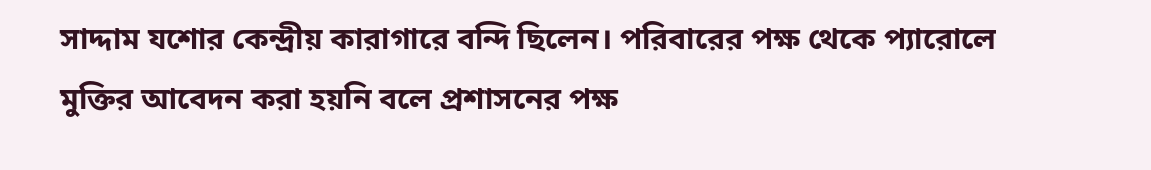সাদ্দাম যশোর কেন্দ্রীয় কারাগারে বন্দি ছিলেন। পরিবারের পক্ষ থেকে প্যারোলে মুক্তির আবেদন করা হয়নি বলে প্রশাসনের পক্ষ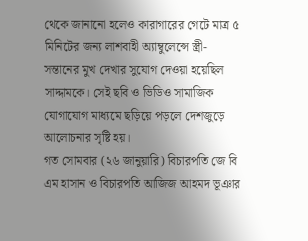থেকে জানানো হলেও কারাগারের গেটে মাত্র ৫ মিনিটের জন্য লাশবাহী অ্যাম্বুলেন্সে স্ত্রী-সন্তানের মুখ দেখার সুযোগ দেওয়া হয়েছিল সাদ্দামকে। সেই ছবি ও ভিডিও সামাজিক যোগাযোগ মাধ্যমে ছড়িয়ে পড়লে দেশজুড়ে আলোচনার সৃষ্টি হয়।
গত সোমবার (২৬ জানুয়ারি) বিচারপতি জে বি এম হাসান ও বিচারপতি আজিজ আহমদ ভূঞার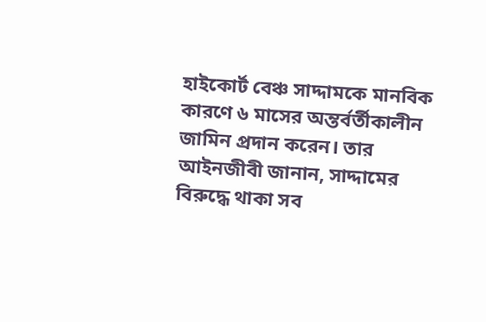হাইকোর্ট বেঞ্চ সাদ্দামকে মানবিক কারণে ৬ মাসের অন্তর্বর্তীকালীন জামিন প্রদান করেন। তার আইনজীবী জানান, সাদ্দামের বিরুদ্ধে থাকা সব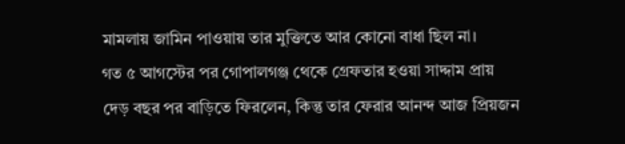মামলায় জামিন পাওয়ায় তার মুক্তিতে আর কোনো বাধা ছিল না।
গত ৫ আগস্টের পর গোপালগঞ্জ থেকে গ্রেফতার হওয়া সাদ্দাম প্রায় দেড় বছর পর বাড়িতে ফিরলেন, কিন্তু তার ফেরার আনন্দ আজ প্রিয়জন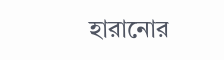হারানোর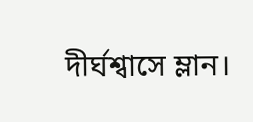দীর্ঘশ্বাসে ম্লান।